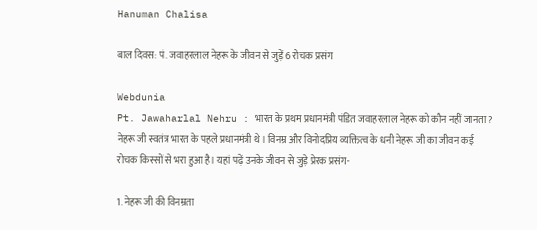Hanuman Chalisa

बाल दिवस: पं. जवाहरलाल नेहरू के जीवन से जुड़ें 6 रोचक प्रसंग

Webdunia
Pt. Jawaharlal Nehru : भारत के प्रथम प्रधानमंत्री पंडित जवाहरलाल नेहरू को कौन नहीं जानता? नेहरू जी स्वतंत्र भारत के पहले प्रधानमंत्री थे। विनम्र और विनोदप्रिय व्यक्तित्व के धनी नेहरू जी का जीवन कई रोचक किस्सों से भरा हुआ है। यहां पढ़ें उनके जीवन से जुड़े प्रेरक प्रसंग-

1. नेहरू जी की विनम्रता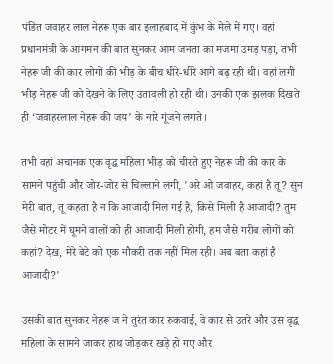पंडित जवाहर लाल नेहरू एक बार इलाहबाद में कुंभ के मेले में गए। वहां प्रधानमंत्री के आगमन की बात सुनकर आम जनता का मजमा उमड़ पड़ा, तभी नेहरू जी की कार लोगों की भीड़ के बीच धीरे-धीरे आगे बढ़ रही थी। वहां लगी भीड़ नेहरू जी को देखने के लिए उतावली हो रही थी। उनकी एक झलक दिखते ही ‘जवाहरलाल नेहरू की जय’ के नारे गूंजने लगते।

तभी वहां अचानक एक वृद्ध महिला भीड़ को चीरते हुए नेहरू जी की कार के सामने पहुंची और जोर-जोर से चिल्लाने लगी, 'अरे ओ जवाहर, कहां है तू? सुन मेरी बात, तू कहता है न कि आजादी मिल गई है, किसे मिली है आजादी? तुम जैसे मोटर में घूमने वालों को ही आजादी मिली होगी, हम जैसे गरीब लोगों को कहां? देख, मेरे बेटे को एक नौकरी तक नहीं मिल रही। अब बता कहां है आजादी?'

उसकी बात सुनकर नेहरू ज ने तुरंत कार रुकवाई, वे कार से उतरे और उस वृद्ध महिला के सामने जाकर हाथ जोड़कर खड़े हो गए और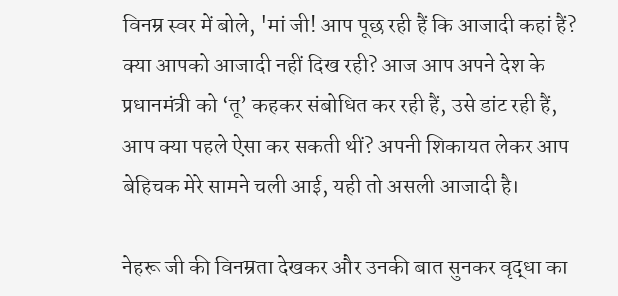विनम्र स्वर में बोले, 'मां जी! आप पूछ रही हैं कि आजादी कहां हैं? क्या आपको आजादी नहीं दिख रही? आज आप अपने देश के प्रधानमंत्री को ‘तू’ कहकर संबोधित कर रही हैं, उसे डांट रही हैं, आप क्या पहले ऐसा कर सकती थीं? अपनी शिकायत लेकर आप बेहिचक मेरे सामने चली आई, यही तो असली आजादी है।

नेहरू जी की विनम्रता देखकर और उनकी बात सुनकर वृद्धा का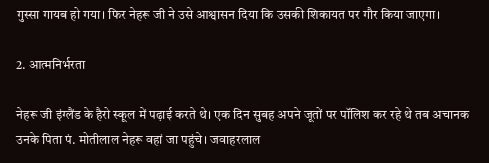गुस्सा गायब हो गया। फिर नेहरू जी ने उसे आश्वासन दिया कि उसकी शिकायत पर गौर किया जाएगा।

2. आत्मनिर्भरता

नेहरू जी इंग्लैंड के हैरो स्कूल में पढ़ाई करते थे। एक दिन सुबह अपने जूतों पर पॉलिश कर रहे थे तब अचानक उनके पिता पं. मोतीलाल नेहरू वहां जा पहुंचे। जवाहरलाल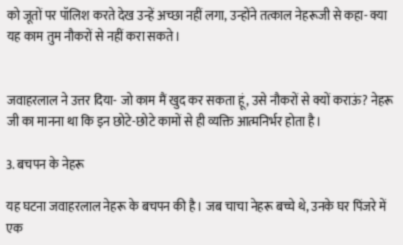को जूतों पर पॉलिश करते देख उन्हें अच्छा नहीं लगा, उन्होंने तत्काल नेहरूजी से कहा- क्या यह काम तुम नौकरों से नहीं करा सकते।


जवाहरलाल ने उत्तर दिया- जो काम मैं खुद कर सकता हूं, उसे नौकरों से क्यों कराऊं? नेहरू जी का मानना था कि इन छोटे-छोटे कामों से ही व्यक्ति आत्मनिर्भर होता है।

3. बचपन के नेहरू

यह घटना जवाहरलाल नेहरू के बचपन की है। जब चाचा नेहरू बच्चे थे, उनके घर पिंजरे में एक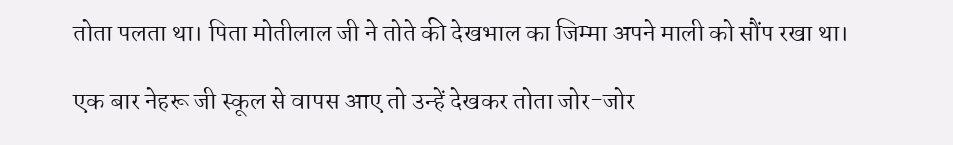तोता पलता था। पिता मोतीलाल जी ने तोते की देखभाल का जिम्मा अपने माली को सौंप रखा था।

एक बार नेहरू जी स्कूल से वापस आए तो उन्हें देखकर तोता जोर-जोर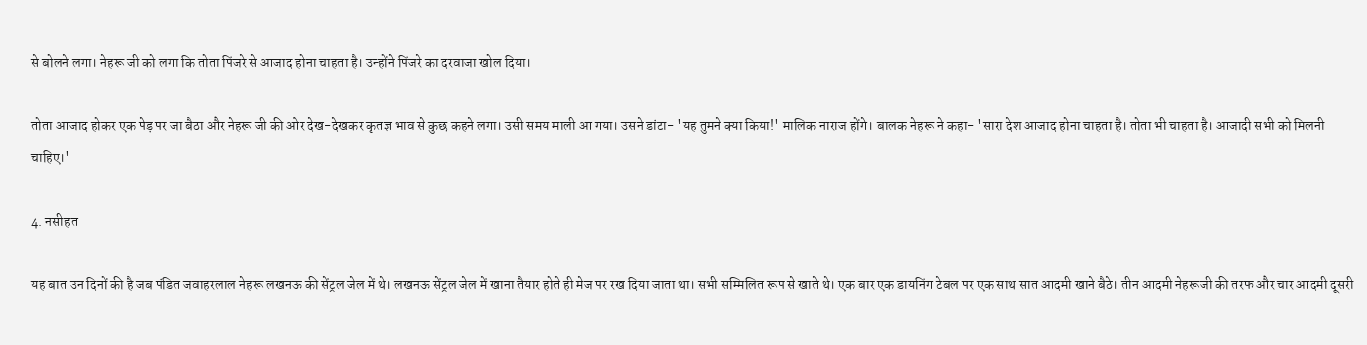से बोलने लगा। नेहरू जी को लगा कि तोता पिंजरे से आजाद होना चाहता है। उन्होंने पिंजरे का दरवाजा खोल दिया।

तोता आजाद होकर एक पेड़ पर जा बैठा और नेहरू जी की ओर देख-देखकर कृतज्ञ भाव से कुछ कहने लगा। उसी समय माली आ गया। उसने डांटा- 'यह तुमने क्या किया!' मालिक नाराज होंगे। बालक नेहरू ने कहा- 'सारा देश आजाद होना चाहता है। तोता भी चाहता है। आजादी सभी को मिलनी चाहिए।'

4. नसीहत

यह बात उन दिनों की है जब पंडित जवाहरलाल नेहरू लखनऊ की सेंट्रल जेल में थे। लखनऊ सेंट्रल जेल में खाना तैयार होते ही मेज पर रख दिया जाता था। सभी सम्मिलित रूप से खाते थे। एक बार एक डायनिंग टेबल पर एक साथ सात आदमी खाने बैठे। तीन आदमी नेहरूजी की तरफ और चार आदमी दूसरी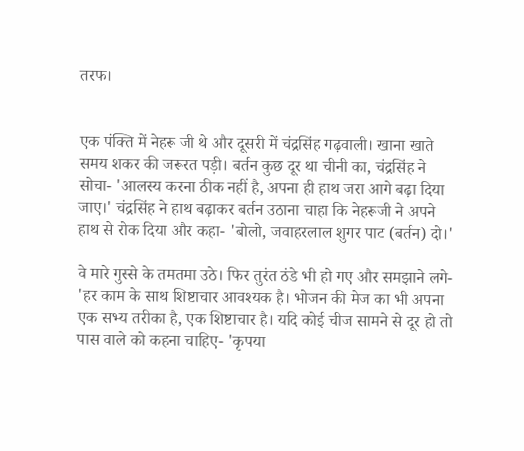तरफ।


एक पंक्ति में नेहरू जी थे और दूसरी में चंद्रसिंह गढ़वाली। खाना खाते समय शकर की जरूरत पड़ी। बर्तन कुछ दूर था चीनी का, चंद्रसिंह ने सोचा- 'आलस्य करना ठीक नहीं है, अपना ही हाथ जरा आगे बढ़ा दिया जाए।' चंद्रसिंह ने हाथ बढ़ाकर बर्तन उठाना चाहा कि नेहरूजी ने अपने हाथ से रोक दिया और कहा- 'बोलो, जवाहरलाल शुगर पाट (बर्तन) दो।'

वे मारे गुस्से के तमतमा उठे। फिर तुरंत ठंडे भी हो गए और समझाने लगे- 'हर काम के साथ शिष्टाचार आवश्यक है। भोजन की मेज का भी अपना एक सभ्य तरीका है, एक शिष्टाचार है। यदि कोई चीज सामने से दूर हो तो पास वाले को कहना चाहिए- 'कृपया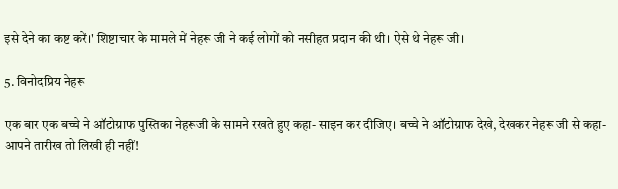इसे देने का कष्ट करें।' शिष्टाचार के मामले में नेहरू जी ने कई लोगों को नसीहत प्रदान की थी। ऐसे थे नेहरू जी।

5. विनोदप्रिय नेहरू

एक बार एक बच्चे ने ऑटोग्राफ पुस्तिका नेहरूजी के सामने रखते हुए कहा- साइन कर दीजिए। बच्चे ने ऑटोग्राफ देखे, देखकर नेहरू जी से कहा- आपने तारीख तो लिखी ही नहीं!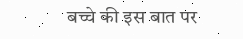बच्चे की इस बात पर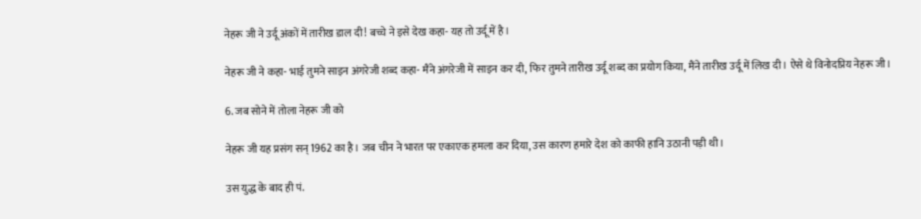नेहरू जी ने उर्दू अंकों में तारीख डाल दी! बच्चे ने इसे देख कहा- यह तो उर्दू में है।

नेहरू जी ने कहा- भाई तुमने साइन अंगरेजी शब्द कहा- मैंने अंगरेजी में साइन कर दी, फिर तुमने तारीख उर्दू शब्द का प्रयोग किया, मैंने तारीख उर्दू में लिख दी। ऐसे थे विनोदप्रिय नेहरू जी।

6. जब सोने में तोला नेहरू जी को

नेहरू जी यह प्रसंग सन् 1962 का है। जब चीन ने भारत पर एकाएक हमला कर दिया, उस कारण हमारे देश को काफी हानि उठानी पड़ी थी।

उस युद्ध के बाद ही पं.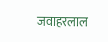जवाहरलाल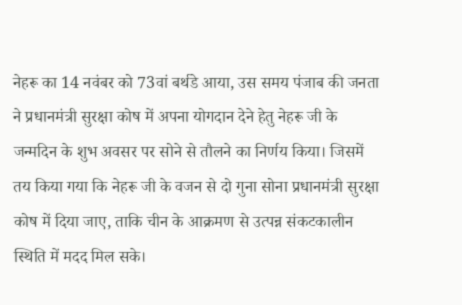नेहरू का 14 नवंबर को 73वां बर्थडे आया, उस समय पंजाब की जनता ने प्रधानमंत्री सुरक्षा कोष में अपना योगदान देने हेतु नेहरू जी के जन्मदिन के शुभ अवसर पर सोने से तौलने का निर्णय किया। जिसमें तय किया गया कि नेहरू जी के वजन से दो गुना सोना प्रधानमंत्री सुरक्षा कोष में दिया जाए, ताकि चीन के आक्रमण से उत्पन्न संकटकालीन स्थिति में मदद मिल सके।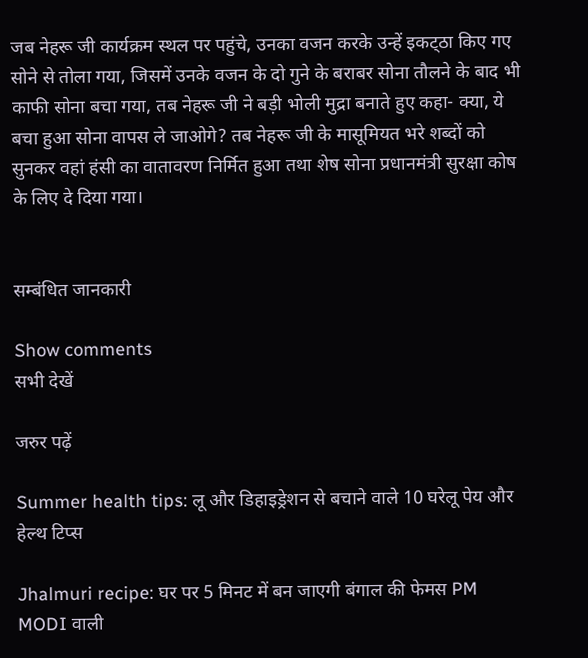जब नेहरू जी कार्यक्रम स्थल पर पहुंचे, उनका वजन करके उन्हें इकट्‍ठा किए गए सोने से तोला गया, जिसमें उनके वजन के दो गुने के बराबर सोना तौलने के बाद भी काफी सोना बचा गया, तब नेहरू जी ने बड़ी भोली मुद्रा बनाते हुए कहा- क्या, ये बचा हुआ सोना वापस ले जाओगे? तब नेहरू जी के मासूमियत भरे शब्दों को सुनकर वहां हंसी का वातावरण निर्मित हुआ तथा शेष सोना प्रधानमंत्री सुरक्षा कोष के लिए दे दिया गया।


सम्बंधित जानकारी

Show comments
सभी देखें

जरुर पढ़ें

Summer health tips: लू और डिहाइड्रेशन से बचाने वाले 10 घरेलू पेय और हेल्थ टिप्स

Jhalmuri recipe: घर पर 5 मिनट में बन जाएगी बंगाल की फेमस PM MODI वाली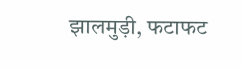झालमुड़ी, फटाफट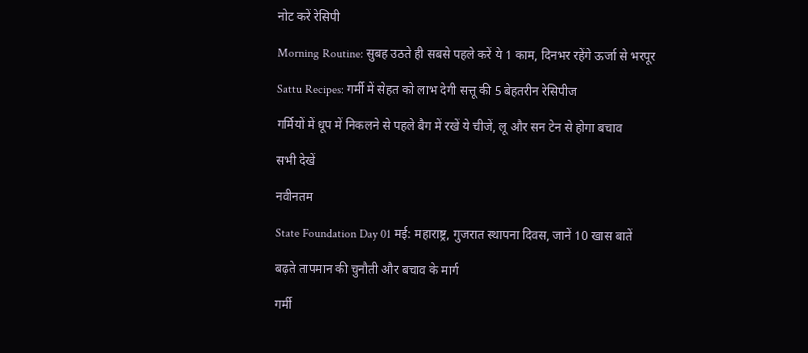नोट करें रेसिपी

Morning Routine: सुबह उठते ही सबसे पहले करें ये 1 काम, दिनभर रहेंगे ऊर्जा से भरपूर

Sattu Recipes: गर्मी में सेहत को लाभ देगी सत्तू की 5 बेहतरीन रेसिपीज

गर्मियों में धूप में निकलने से पहले बैग में रखें ये चीजें, लू और सन टेन से होगा बचाव

सभी देखें

नवीनतम

State Foundation Day 01 मई: महाराष्ट्र, गुजरात स्थापना दिवस, जानें 10 खास बातें

बढ़ते तापमान की चुनौती और बचाव के मार्ग

गर्मी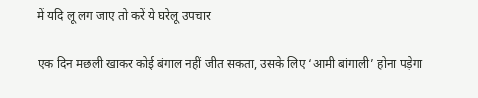में यदि लू लग जाए तो करें ये घरेलू उपचार

एक दिन मछली खाकर कोई बंगाल नहीं जीत सकता, उसके लिए ‘आमी बांगाली’ होना पड़ेगा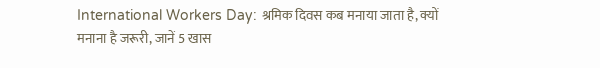International Workers Day: श्रमिक दिवस कब मनाया जाता है, क्यों मनाना है जरूरी, जानें 5 खास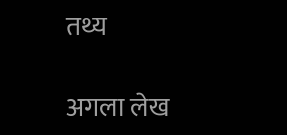त‍थ्य

अगला लेख